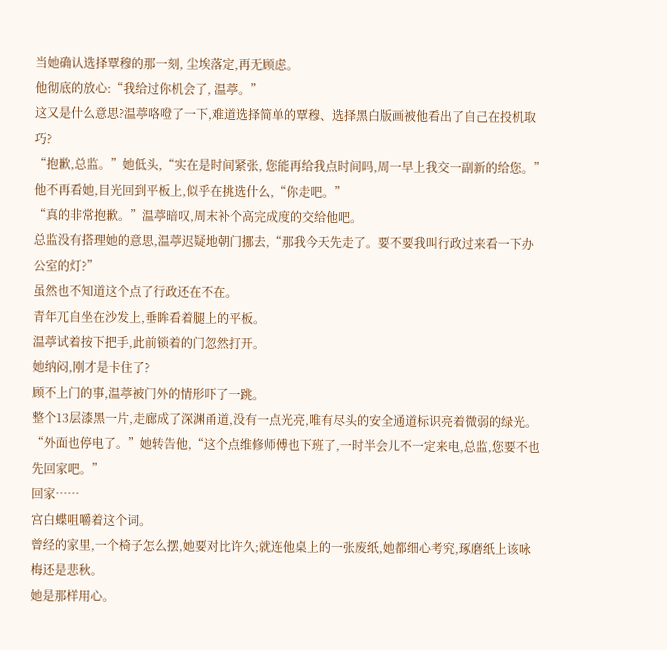当她确认选择覃穆的那一刻, 尘埃落定,再无顾虑。
他彻底的放心:“我给过你机会了, 温葶。”
这又是什么意思?温葶咯噔了一下,难道选择简单的覃穆、选择黑白版画被他看出了自己在投机取巧?
“抱歉,总监。”她低头,“实在是时间紧张, 您能再给我点时间吗,周一早上我交一副新的给您。”
他不再看她,目光回到平板上,似乎在挑选什么,“你走吧。”
“真的非常抱歉。”温葶暗叹,周末补个高完成度的交给他吧。
总监没有搭理她的意思,温葶迟疑地朝门挪去,“那我今天先走了。要不要我叫行政过来看一下办公室的灯?”
虽然也不知道这个点了行政还在不在。
青年兀自坐在沙发上,垂眸看着腿上的平板。
温葶试着按下把手,此前锁着的门忽然打开。
她纳闷,刚才是卡住了?
顾不上门的事,温葶被门外的情形吓了一跳。
整个13层漆黑一片,走廊成了深渊甬道,没有一点光亮,唯有尽头的安全通道标识亮着微弱的绿光。
“外面也停电了。”她转告他,“这个点维修师傅也下班了,一时半会儿不一定来电,总监,您要不也先回家吧。”
回家……
宫白蝶咀嚼着这个词。
曾经的家里,一个椅子怎么摆,她要对比许久;就连他桌上的一张废纸,她都细心考究,琢磨纸上该咏梅还是悲秋。
她是那样用心。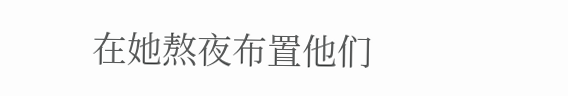在她熬夜布置他们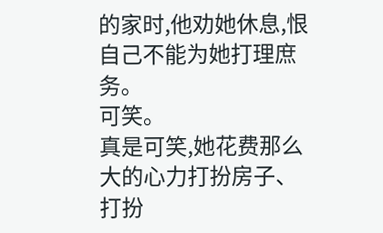的家时,他劝她休息,恨自己不能为她打理庶务。
可笑。
真是可笑,她花费那么大的心力打扮房子、打扮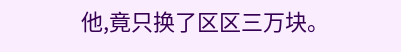他,竟只换了区区三万块。